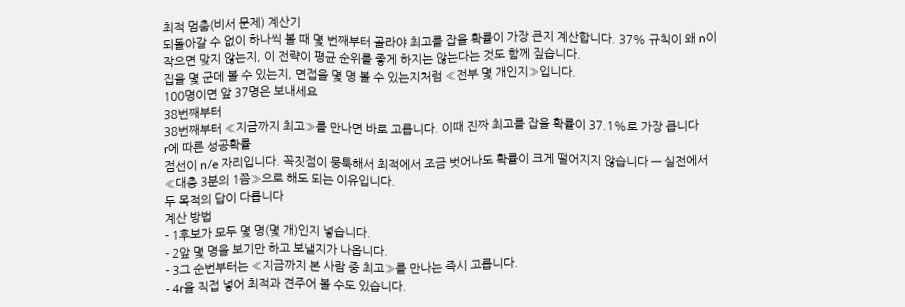최적 멈춤(비서 문제) 계산기
되돌아갈 수 없이 하나씩 볼 때 몇 번째부터 골라야 최고를 잡을 확률이 가장 큰지 계산합니다. 37% 규칙이 왜 n이 작으면 맞지 않는지, 이 전략이 평균 순위를 좋게 하지는 않는다는 것도 함께 짚습니다.
집을 몇 군데 볼 수 있는지, 면접을 몇 명 볼 수 있는지처럼 «전부 몇 개인지»입니다.
100명이면 앞 37명은 보내세요
38번째부터
38번째부터 «지금까지 최고»를 만나면 바로 고릅니다. 이때 진짜 최고를 잡을 확률이 37.1%로 가장 큽니다
r에 따른 성공확률
점선이 n/e 자리입니다. 꼭짓점이 뭉툭해서 최적에서 조금 벗어나도 확률이 크게 떨어지지 않습니다 — 실전에서 «대충 3분의 1쯤»으로 해도 되는 이유입니다.
두 목적의 답이 다릅니다
계산 방법
- 1후보가 모두 몇 명(몇 개)인지 넣습니다.
- 2앞 몇 명을 보기만 하고 보낼지가 나옵니다.
- 3그 순번부터는 «지금까지 본 사람 중 최고»를 만나는 즉시 고릅니다.
- 4r을 직접 넣어 최적과 견주어 볼 수도 있습니다.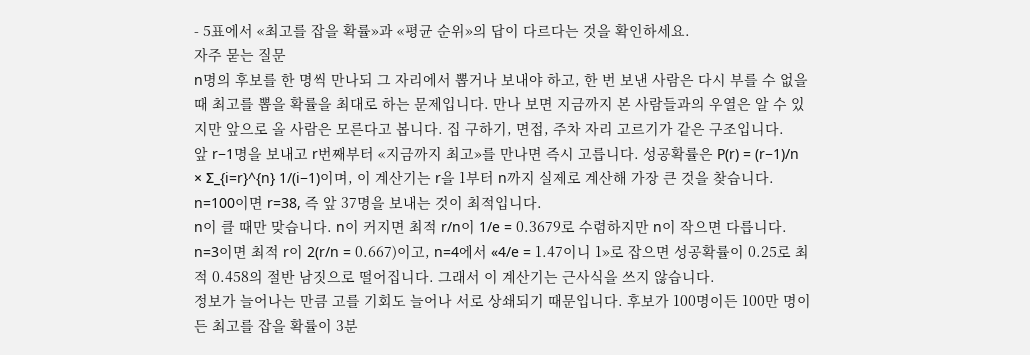- 5표에서 «최고를 잡을 확률»과 «평균 순위»의 답이 다르다는 것을 확인하세요.
자주 묻는 질문
n명의 후보를 한 명씩 만나되 그 자리에서 뽑거나 보내야 하고, 한 번 보낸 사람은 다시 부를 수 없을 때 최고를 뽑을 확률을 최대로 하는 문제입니다. 만나 보면 지금까지 본 사람들과의 우열은 알 수 있지만 앞으로 올 사람은 모른다고 봅니다. 집 구하기, 면접, 주차 자리 고르기가 같은 구조입니다.
앞 r−1명을 보내고 r번째부터 «지금까지 최고»를 만나면 즉시 고릅니다. 성공확률은 P(r) = (r−1)/n × Σ_{i=r}^{n} 1/(i−1)이며, 이 계산기는 r을 1부터 n까지 실제로 계산해 가장 큰 것을 찾습니다. n=100이면 r=38, 즉 앞 37명을 보내는 것이 최적입니다.
n이 클 때만 맞습니다. n이 커지면 최적 r/n이 1/e = 0.3679로 수렴하지만 n이 작으면 다릅니다. n=3이면 최적 r이 2(r/n = 0.667)이고, n=4에서 «4/e = 1.47이니 1»로 잡으면 성공확률이 0.25로 최적 0.458의 절반 남짓으로 떨어집니다. 그래서 이 계산기는 근사식을 쓰지 않습니다.
정보가 늘어나는 만큼 고를 기회도 늘어나 서로 상쇄되기 때문입니다. 후보가 100명이든 100만 명이든 최고를 잡을 확률이 3분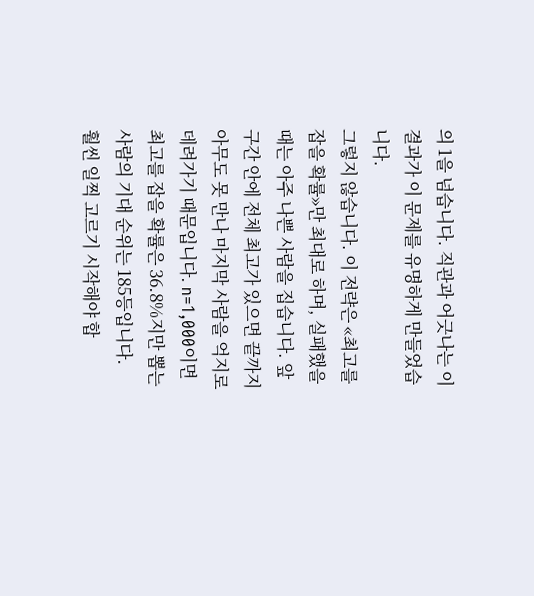의 1을 넘습니다. 직관과 어긋나는 이 결과가 이 문제를 유명하게 만들었습니다.
그렇지 않습니다. 이 전략은 «최고를 잡을 확률»만 최대로 하며, 실패했을 때는 아주 나쁜 사람을 집습니다. 앞 구간 안에 전체 최고가 있으면 끝까지 아무도 못 만나 마지막 사람을 억지로 데려가기 때문입니다. n=1,000이면 최고를 잡을 확률은 36.8%지만 뽑는 사람의 기대 순위는 185등입니다.
훨씬 일찍 고르기 시작해야 합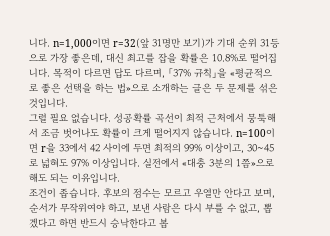니다. n=1,000이면 r=32(앞 31명만 보기)가 기대 순위 31등으로 가장 좋은데, 대신 최고를 잡을 확률은 10.8%로 떨어집니다. 목적이 다르면 답도 다르며, 「37% 규칙」을 «평균적으로 좋은 선택을 하는 법»으로 소개하는 글은 두 문제를 섞은 것입니다.
그럴 필요 없습니다. 성공확률 곡선이 최적 근처에서 뭉툭해서 조금 벗어나도 확률이 크게 떨어지지 않습니다. n=100이면 r을 33에서 42 사이에 두면 최적의 99% 이상이고, 30~45로 넓혀도 97% 이상입니다. 실전에서 «대충 3분의 1쯤»으로 해도 되는 이유입니다.
조건이 좁습니다. 후보의 점수는 모르고 우열만 안다고 보며, 순서가 무작위여야 하고, 보낸 사람은 다시 부를 수 없고, 뽑겠다고 하면 반드시 승낙한다고 봅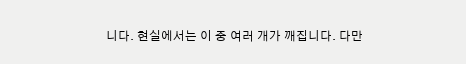니다. 현실에서는 이 중 여러 개가 깨집니다. 다만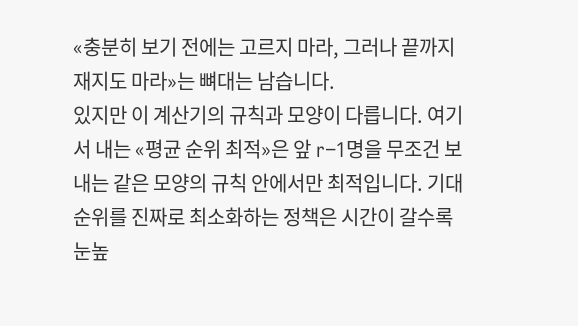«충분히 보기 전에는 고르지 마라, 그러나 끝까지 재지도 마라»는 뼈대는 남습니다.
있지만 이 계산기의 규칙과 모양이 다릅니다. 여기서 내는 «평균 순위 최적»은 앞 r−1명을 무조건 보내는 같은 모양의 규칙 안에서만 최적입니다. 기대 순위를 진짜로 최소화하는 정책은 시간이 갈수록 눈높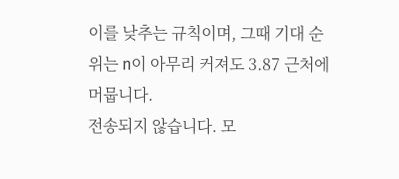이를 낮추는 규칙이며, 그때 기대 순위는 n이 아무리 커져도 3.87 근처에 머뭅니다.
전송되지 않습니다. 모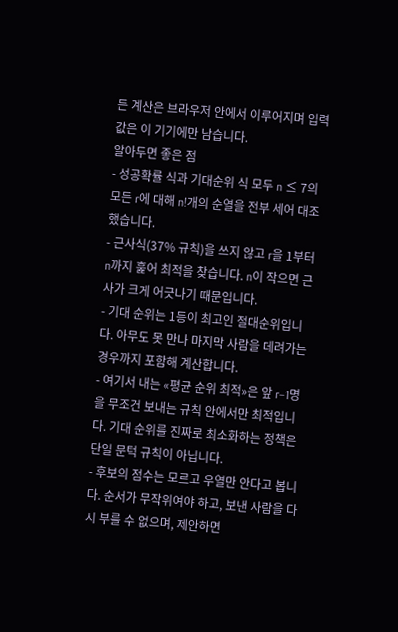든 계산은 브라우저 안에서 이루어지며 입력값은 이 기기에만 남습니다.
알아두면 좋은 점
- 성공확률 식과 기대순위 식 모두 n ≤ 7의 모든 r에 대해 n!개의 순열을 전부 세어 대조했습니다.
- 근사식(37% 규칙)을 쓰지 않고 r을 1부터 n까지 훑어 최적을 찾습니다. n이 작으면 근사가 크게 어긋나기 때문입니다.
- 기대 순위는 1등이 최고인 절대순위입니다. 아무도 못 만나 마지막 사람을 데려가는 경우까지 포함해 계산합니다.
- 여기서 내는 «평균 순위 최적»은 앞 r−1명을 무조건 보내는 규칙 안에서만 최적입니다. 기대 순위를 진짜로 최소화하는 정책은 단일 문턱 규칙이 아닙니다.
- 후보의 점수는 모르고 우열만 안다고 봅니다. 순서가 무작위여야 하고, 보낸 사람을 다시 부를 수 없으며, 제안하면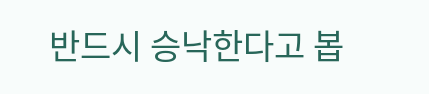반드시 승낙한다고 봅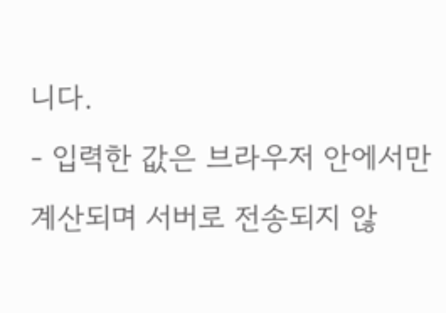니다.
- 입력한 값은 브라우저 안에서만 계산되며 서버로 전송되지 않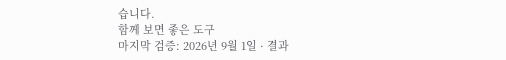습니다.
함께 보면 좋은 도구
마지막 검증: 2026년 9월 1일 · 결과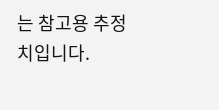는 참고용 추정치입니다.